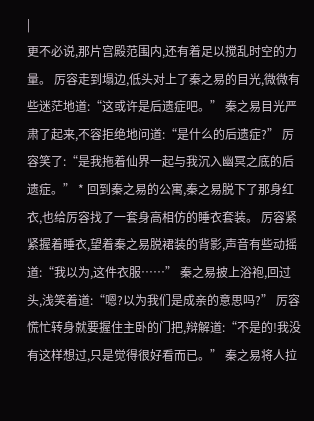|
更不必说,那片宫殿范围内,还有着足以搅乱时空的力量。 厉容走到塌边,低头对上了秦之易的目光,微微有些迷茫地道:“这或许是后遗症吧。” 秦之易目光严肃了起来,不容拒绝地问道:“是什么的后遗症?” 厉容笑了:“是我拖着仙界一起与我沉入幽冥之底的后遗症。” * 回到秦之易的公寓,秦之易脱下了那身红衣,也给厉容找了一套身高相仿的睡衣套装。 厉容紧紧握着睡衣,望着秦之易脱裙装的背影,声音有些动摇道:“我以为,这件衣服……” 秦之易披上浴袍,回过头,浅笑着道:“嗯?以为我们是成亲的意思吗?” 厉容慌忙转身就要握住主卧的门把,辩解道:“不是的!我没有这样想过,只是觉得很好看而已。” 秦之易将人拉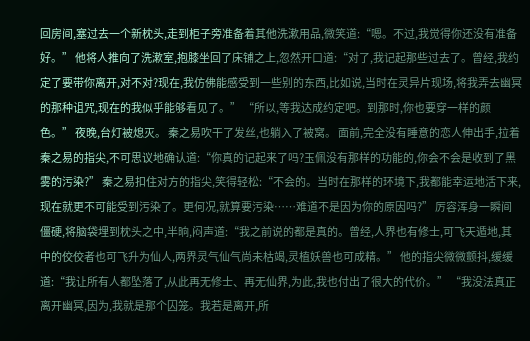回房间,塞过去一个新枕头,走到柜子旁准备着其他洗漱用品,微笑道:“嗯。不过,我觉得你还没有准备好。” 他将人推向了洗漱室,抱膝坐回了床铺之上,忽然开口道:“对了,我记起那些过去了。曾经,我约定了要带你离开,对不对?现在,我仿佛能感受到一些别的东西,比如说,当时在灵异片现场,将我弄去幽冥的那种诅咒,现在的我似乎能够看见了。” “所以,等我达成约定吧。到那时,你也要穿一样的颜色。” 夜晚,台灯被熄灭。 秦之易吹干了发丝,也躺入了被窝。 面前,完全没有睡意的恋人伸出手,拉着秦之易的指尖,不可思议地确认道:“你真的记起来了吗?玉佩没有那样的功能的,你会不会是收到了黑雾的污染?” 秦之易扣住对方的指尖,笑得轻松:“不会的。当时在那样的环境下,我都能幸运地活下来,现在就更不可能受到污染了。更何况,就算要污染……难道不是因为你的原因吗?” 厉容浑身一瞬间僵硬,将脑袋埋到枕头之中,半晌,闷声道:“我之前说的都是真的。曾经,人界也有修士,可飞天遁地,其中的佼佼者也可飞升为仙人,两界灵气仙气尚未枯竭,灵植妖兽也可成精。” 他的指尖微微颤抖,缓缓道:“我让所有人都坠落了,从此再无修士、再无仙界,为此,我也付出了很大的代价。” “我没法真正离开幽冥,因为,我就是那个囚笼。我若是离开,所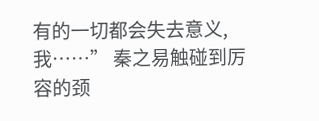有的一切都会失去意义,我……” 秦之易触碰到厉容的颈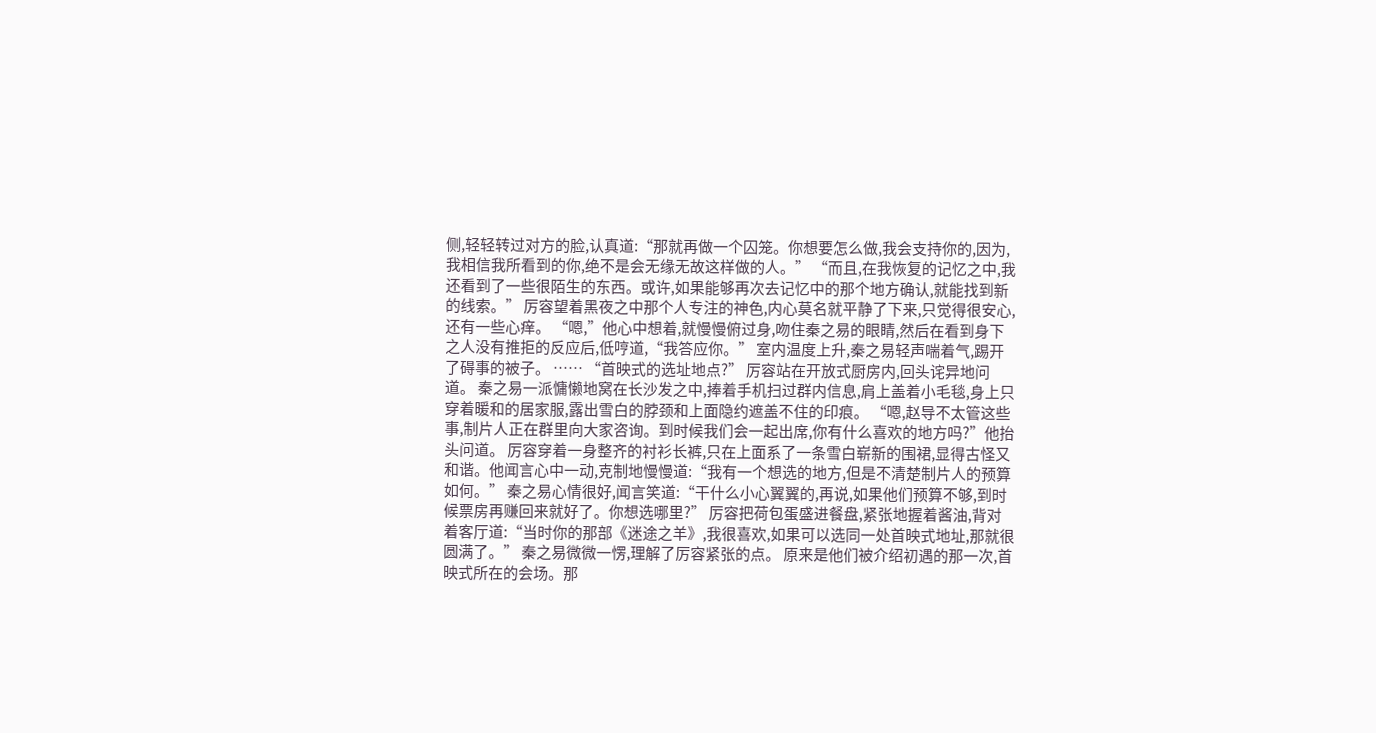侧,轻轻转过对方的脸,认真道:“那就再做一个囚笼。你想要怎么做,我会支持你的,因为,我相信我所看到的你,绝不是会无缘无故这样做的人。” “而且,在我恢复的记忆之中,我还看到了一些很陌生的东西。或许,如果能够再次去记忆中的那个地方确认,就能找到新的线索。” 厉容望着黑夜之中那个人专注的神色,内心莫名就平静了下来,只觉得很安心,还有一些心痒。 “嗯,”他心中想着,就慢慢俯过身,吻住秦之易的眼睛,然后在看到身下之人没有推拒的反应后,低哼道,“我答应你。” 室内温度上升,秦之易轻声喘着气,踢开了碍事的被子。 …… “首映式的选址地点?” 厉容站在开放式厨房内,回头诧异地问道。 秦之易一派慵懒地窝在长沙发之中,捧着手机扫过群内信息,肩上盖着小毛毯,身上只穿着暖和的居家服,露出雪白的脖颈和上面隐约遮盖不住的印痕。 “嗯,赵导不太管这些事,制片人正在群里向大家咨询。到时候我们会一起出席,你有什么喜欢的地方吗?”他抬头问道。 厉容穿着一身整齐的衬衫长裤,只在上面系了一条雪白崭新的围裙,显得古怪又和谐。他闻言心中一动,克制地慢慢道:“我有一个想选的地方,但是不清楚制片人的预算如何。” 秦之易心情很好,闻言笑道:“干什么小心翼翼的,再说,如果他们预算不够,到时候票房再赚回来就好了。你想选哪里?” 厉容把荷包蛋盛进餐盘,紧张地握着酱油,背对着客厅道:“当时你的那部《迷途之羊》,我很喜欢,如果可以选同一处首映式地址,那就很圆满了。” 秦之易微微一愣,理解了厉容紧张的点。 原来是他们被介绍初遇的那一次,首映式所在的会场。那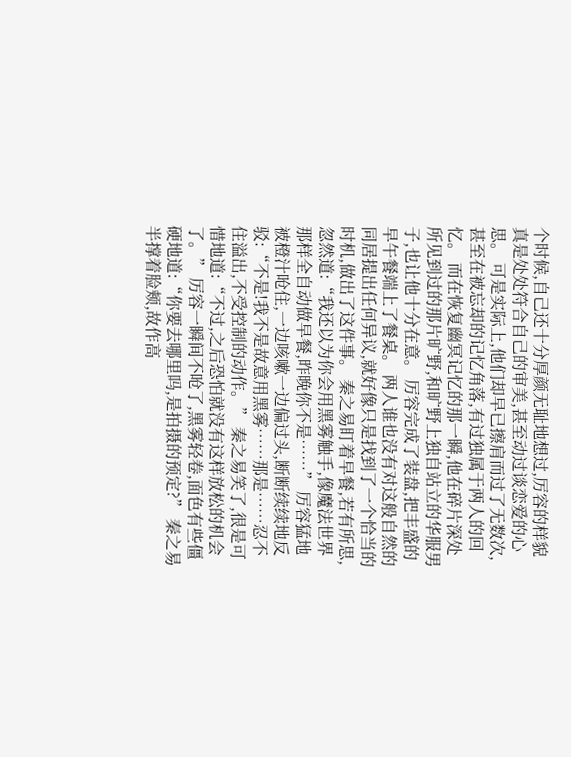个时候,自己还十分厚颜无耻地想过,厉容的样貌真是处处符合自己的审美,甚至动过谈恋爱的心思。 可是实际上,他们却早已擦肩而过了无数次,甚至在被忘却的记忆角落,有过独属于两人的回忆。 而在恢复幽冥记忆的那一瞬,他在碎片深处所见到过的那片旷野,和旷野上独自站立的华服男子,也让他十分在意。 厉容完成了装盘,把丰盛的早午餐端上了餐桌。 两人谁也没有对这般自然的同居提出任何异议,就好像只是找到了一个恰当的时机,做出了这件事。 秦之易盯着早餐,若有所思,忽然道:“我还以为你会用黑雾触手,像魔法世界那样全自动做早餐,昨晚你不是……” 厉容猛地被橙汁呛住,一边咳嗽一边偏过头,断断续续地反驳:“不是!我不是故意用黑雾……那是……忍不住溢出,不受控制的动作。” 秦之易笑了,很是可惜地道:“不过,之后恐怕就没有这样放松的机会了。” 厉容一瞬间不呛了,黑雾轻卷,面色有些僵硬地道:“你要去哪里吗,是拍摄的预定?” 秦之易半撑着脸颊,故作高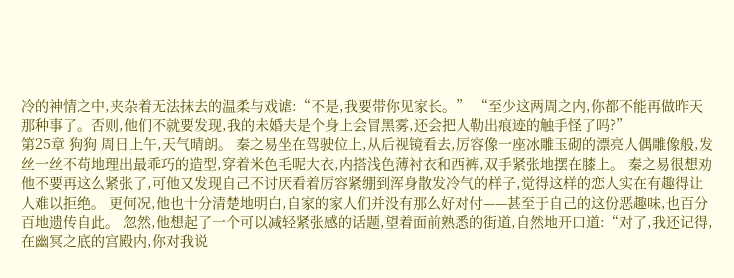冷的神情之中,夹杂着无法抹去的温柔与戏谑:“不是,我要带你见家长。” “至少这两周之内,你都不能再做昨天那种事了。否则,他们不就要发现,我的未婚夫是个身上会冒黑雾,还会把人勒出痕迹的触手怪了吗?”
第25章 狗狗 周日上午,天气晴朗。 秦之易坐在驾驶位上,从后视镜看去,厉容像一座冰雕玉砌的漂亮人偶雕像般,发丝一丝不苟地理出最乖巧的造型,穿着米色毛呢大衣,内搭浅色薄衬衣和西裤,双手紧张地摆在膝上。 秦之易很想劝他不要再这么紧张了,可他又发现自己不讨厌看着厉容紧绷到浑身散发冷气的样子,觉得这样的恋人实在有趣得让人难以拒绝。 更何况,他也十分清楚地明白,自家的家人们并没有那么好对付——甚至于自己的这份恶趣味,也百分百地遗传自此。 忽然,他想起了一个可以减轻紧张感的话题,望着面前熟悉的街道,自然地开口道:“对了,我还记得,在幽冥之底的宫殿内,你对我说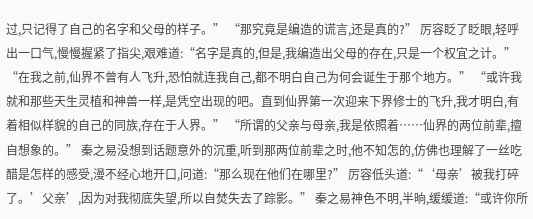过,只记得了自己的名字和父母的样子。” “那究竟是编造的谎言,还是真的?” 厉容眨了眨眼,轻呼出一口气,慢慢握紧了指尖,艰难道:“名字是真的,但是,我编造出父母的存在,只是一个权宜之计。” “在我之前,仙界不曾有人飞升,恐怕就连我自己,都不明白自己为何会诞生于那个地方。” “或许我就和那些天生灵植和神兽一样,是凭空出现的吧。直到仙界第一次迎来下界修士的飞升,我才明白,有着相似样貌的自己的同族,存在于人界。” “所谓的父亲与母亲,我是依照着……仙界的两位前辈,擅自想象的。” 秦之易没想到话题意外的沉重,听到那两位前辈之时,他不知怎的,仿佛也理解了一丝吃醋是怎样的感受,漫不经心地开口,问道:“那么现在他们在哪里?” 厉容低头道:“‘母亲’被我打碎了。’父亲’,因为对我彻底失望,所以自焚失去了踪影。” 秦之易神色不明,半晌,缓缓道:“或许你所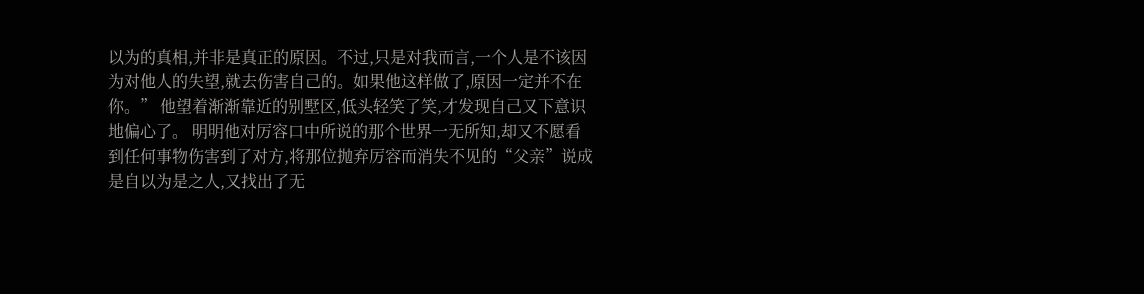以为的真相,并非是真正的原因。不过,只是对我而言,一个人是不该因为对他人的失望,就去伤害自己的。如果他这样做了,原因一定并不在你。” 他望着渐渐靠近的别墅区,低头轻笑了笑,才发现自己又下意识地偏心了。 明明他对厉容口中所说的那个世界一无所知,却又不愿看到任何事物伤害到了对方,将那位抛弃厉容而消失不见的“父亲”说成是自以为是之人,又找出了无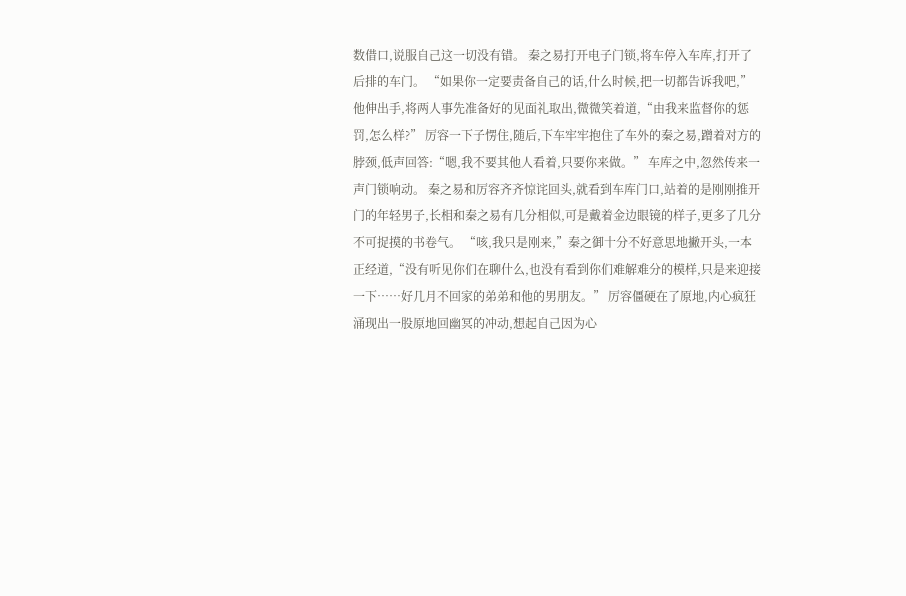数借口,说服自己这一切没有错。 秦之易打开电子门锁,将车停入车库,打开了后排的车门。 “如果你一定要责备自己的话,什么时候,把一切都告诉我吧,”他伸出手,将两人事先准备好的见面礼取出,微微笑着道,“由我来监督你的惩罚,怎么样?” 厉容一下子愣住,随后,下车牢牢抱住了车外的秦之易,蹭着对方的脖颈,低声回答:“嗯,我不要其他人看着,只要你来做。” 车库之中,忽然传来一声门锁响动。 秦之易和厉容齐齐惊诧回头,就看到车库门口,站着的是刚刚推开门的年轻男子,长相和秦之易有几分相似,可是戴着金边眼镜的样子,更多了几分不可捉摸的书卷气。 “咳,我只是刚来,”秦之御十分不好意思地撇开头,一本正经道,“没有听见你们在聊什么,也没有看到你们难解难分的模样,只是来迎接一下……好几月不回家的弟弟和他的男朋友。” 厉容僵硬在了原地,内心疯狂涌现出一股原地回幽冥的冲动,想起自己因为心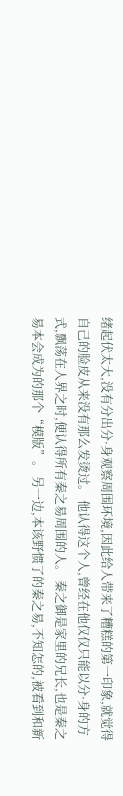绪起伏太大,没有分出分·身观察周围环境,因此给人带来了糟糕的第一印象,就觉得自己的脸皮从来没有那么发烫过。 他认得这个人,曾经在他仅仅只能以分·身的方式,飘荡在人界之时,便认得所有秦之易周围的人。 秦之御是家里的兄长,也是秦之易本会成为的那个“模版”。 另一边,本该野惯了的秦之易,不知怎的,被看到和新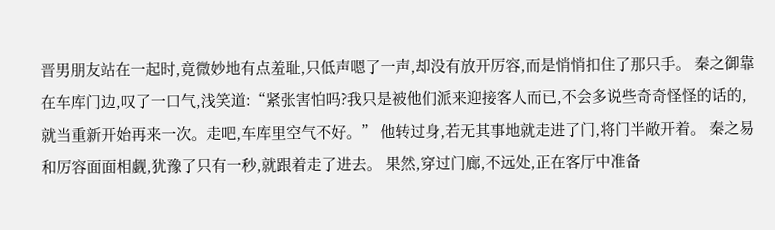晋男朋友站在一起时,竟微妙地有点羞耻,只低声嗯了一声,却没有放开厉容,而是悄悄扣住了那只手。 秦之御靠在车库门边,叹了一口气,浅笑道:“紧张害怕吗?我只是被他们派来迎接客人而已,不会多说些奇奇怪怪的话的,就当重新开始再来一次。走吧,车库里空气不好。” 他转过身,若无其事地就走进了门,将门半敞开着。 秦之易和厉容面面相觑,犹豫了只有一秒,就跟着走了进去。 果然,穿过门廊,不远处,正在客厅中准备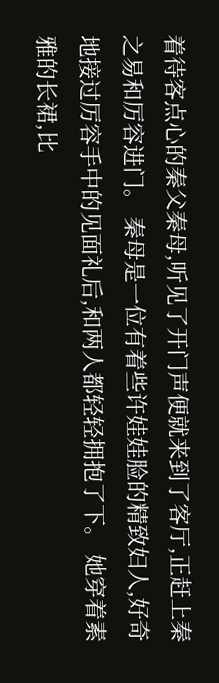着待客点心的秦父秦母,听见了开门声便就来到了客厅,正赶上秦之易和厉容进门。 秦母是一位有着些许娃娃脸的精致妇人,好奇地接过厉容手中的见面礼后,和两人都轻轻拥抱了下。 她穿着素雅的长裙,比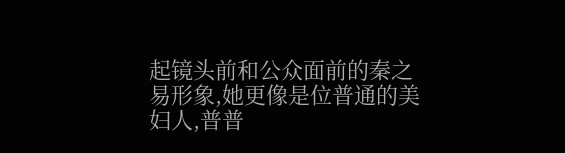起镜头前和公众面前的秦之易形象,她更像是位普通的美妇人,普普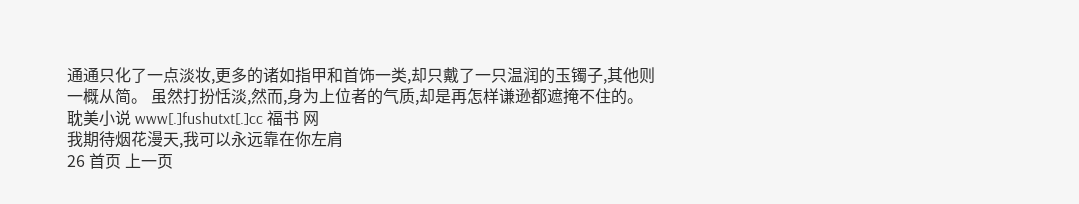通通只化了一点淡妆,更多的诸如指甲和首饰一类,却只戴了一只温润的玉镯子,其他则一概从简。 虽然打扮恬淡,然而,身为上位者的气质,却是再怎样谦逊都遮掩不住的。
耽美小说 www[.]fushutxt[.]cc 福书 网
我期待烟花漫天,我可以永远靠在你左肩
26 首页 上一页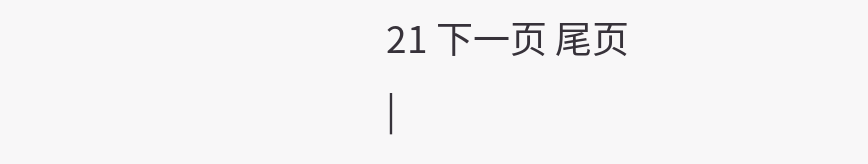21 下一页 尾页
|